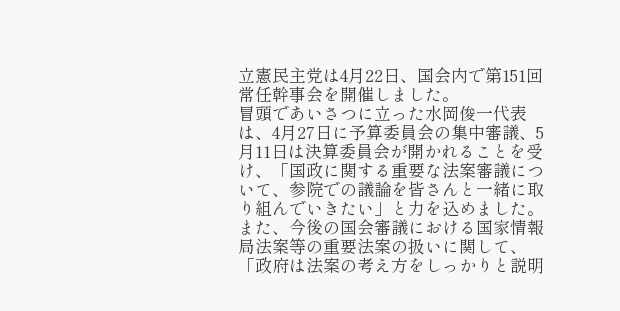立憲民主党は4月22日、国会内で第151回常任幹事会を開催しました。
冒頭であいさつに立った水岡俊一代表は、4月27日に予算委員会の集中審議、5月11日は決算委員会が開かれることを受け、「国政に関する重要な法案審議について、参院での議論を皆さんと一緒に取り組んでいきたい」と力を込めました。
また、今後の国会審議における国家情報局法案等の重要法案の扱いに関して、「政府は法案の考え方をしっかりと説明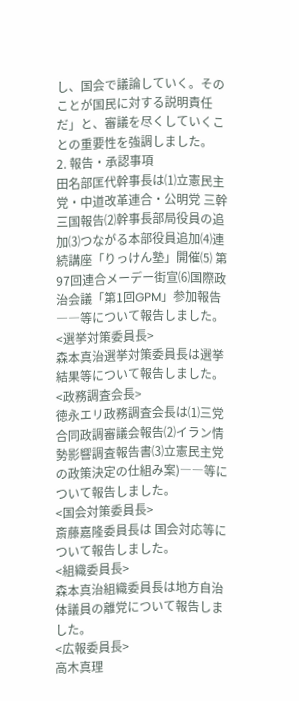し、国会で議論していく。そのことが国民に対する説明責任だ」と、審議を尽くしていくことの重要性を強調しました。
2. 報告・承認事項
田名部匡代幹事長は⑴立憲民主党・中道改革連合・公明党 三幹三国報告⑵幹事長部局役員の追加⑶つながる本部役員追加⑷連続講座「りっけん塾」開催⑸ 第97回連合メーデー街宣⑹国際政治会議「第1回GPM」参加報告――等について報告しました。
<選挙対策委員長>
森本真治選挙対策委員長は選挙結果等について報告しました。
<政務調査会長>
徳永エリ政務調査会長は⑴三党合同政調審議会報告⑵イラン情勢影響調査報告書⑶立憲民主党の政策決定の仕組み案)――等について報告しました。
<国会対策委員長>
斎藤嘉隆委員長は 国会対応等について報告しました。
<組織委員長>
森本真治組織委員長は地方自治体議員の離党について報告しました。
<広報委員長>
高木真理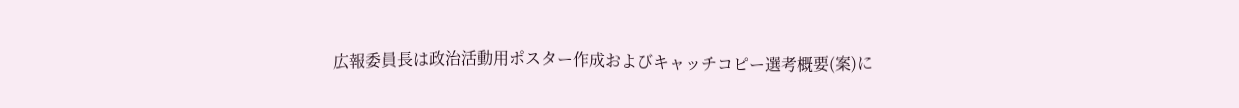広報委員長は政治活動用ポスター作成およびキャッチコピー選考概要(案)に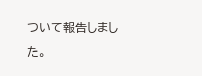ついて報告しました。